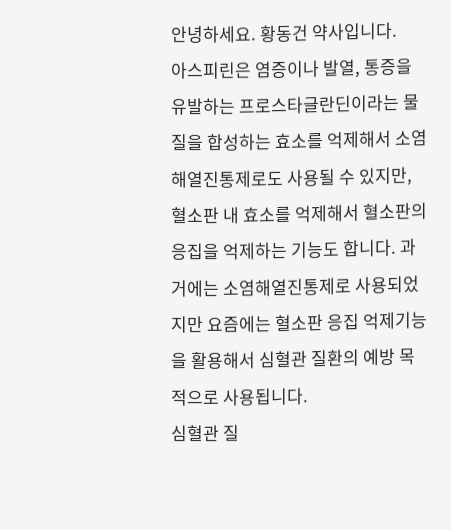안녕하세요. 황동건 약사입니다.
아스피린은 염증이나 발열, 통증을 유발하는 프로스타글란딘이라는 물질을 합성하는 효소를 억제해서 소염해열진통제로도 사용될 수 있지만, 혈소판 내 효소를 억제해서 혈소판의 응집을 억제하는 기능도 합니다. 과거에는 소염해열진통제로 사용되었지만 요즘에는 혈소판 응집 억제기능을 활용해서 심혈관 질환의 예방 목적으로 사용됩니다.
심혈관 질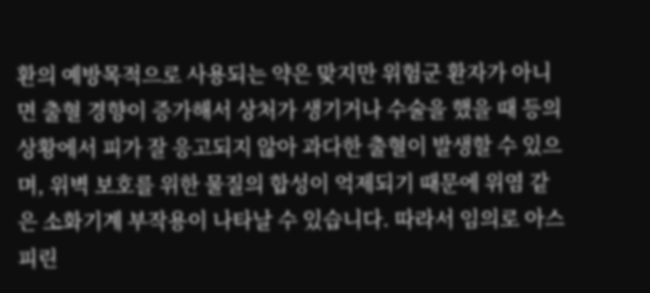환의 예방목적으로 사용되는 약은 맞지만 위험군 환자가 아니면 출혈 경향이 증가해서 상처가 생기거나 수술을 했을 때 등의 상황에서 피가 잘 응고되지 않아 과다한 출혈이 발생할 수 있으며, 위벽 보호를 위한 물질의 합성이 억제되기 때문에 위염 같은 소화기계 부작용이 나타날 수 있습니다. 따라서 임의로 아스피린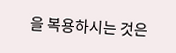을 복용하시는 것은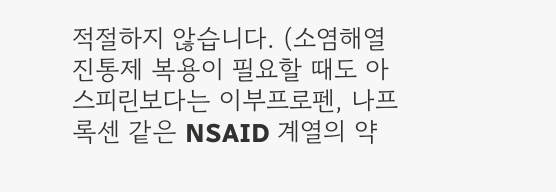적절하지 않습니다. (소염해열진통제 복용이 필요할 때도 아스피린보다는 이부프로펜, 나프록센 같은 NSAID 계열의 약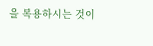을 복용하시는 것이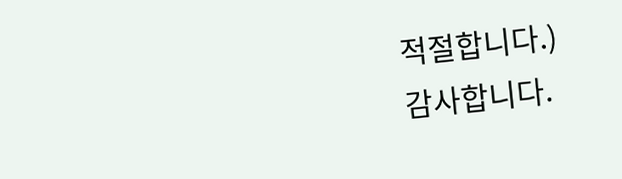적절합니다.)
감사합니다.